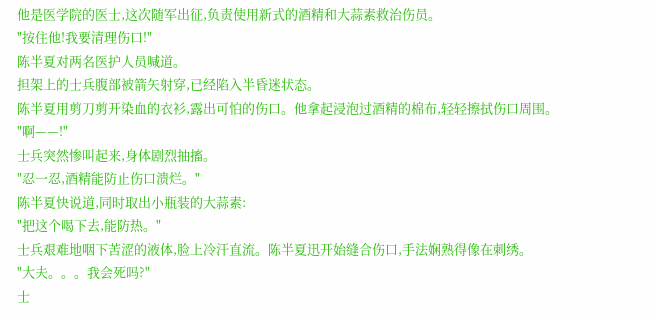他是医学院的医士,这次随军出征,负责使用新式的酒精和大蒜素救治伤员。
"按住他!我要清理伤口!"
陈半夏对两名医护人员喊道。
担架上的士兵腹部被箭矢射穿,已经陷入半昏迷状态。
陈半夏用剪刀剪开染血的衣衫,露出可怕的伤口。他拿起浸泡过酒精的棉布,轻轻擦拭伤口周围。
"啊——!"
士兵突然惨叫起来,身体剧烈抽搐。
"忍一忍,酒精能防止伤口溃烂。"
陈半夏快说道,同时取出小瓶装的大蒜素:
"把这个喝下去,能防热。"
士兵艰难地咽下苦涩的液体,脸上冷汗直流。陈半夏迅开始缝合伤口,手法娴熟得像在刺绣。
"大夫。。。我会死吗?"
士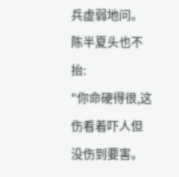兵虚弱地问。
陈半夏头也不抬:
"你命硬得很,这伤看着吓人但没伤到要害。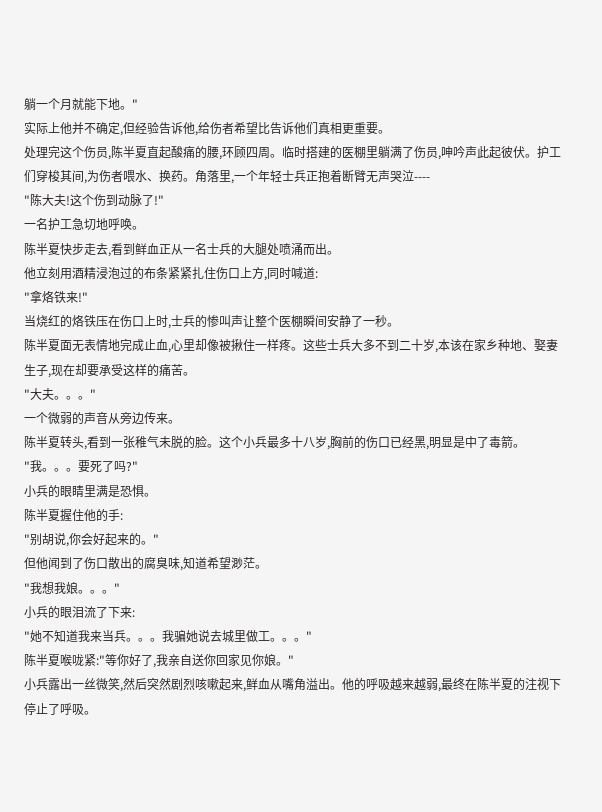躺一个月就能下地。"
实际上他并不确定,但经验告诉他,给伤者希望比告诉他们真相更重要。
处理完这个伤员,陈半夏直起酸痛的腰,环顾四周。临时搭建的医棚里躺满了伤员,呻吟声此起彼伏。护工们穿梭其间,为伤者喂水、换药。角落里,一个年轻士兵正抱着断臂无声哭泣----
"陈大夫!这个伤到动脉了!"
一名护工急切地呼唤。
陈半夏快步走去,看到鲜血正从一名士兵的大腿处喷涌而出。
他立刻用酒精浸泡过的布条紧紧扎住伤口上方,同时喊道:
"拿烙铁来!"
当烧红的烙铁压在伤口上时,士兵的惨叫声让整个医棚瞬间安静了一秒。
陈半夏面无表情地完成止血,心里却像被揪住一样疼。这些士兵大多不到二十岁,本该在家乡种地、娶妻生子,现在却要承受这样的痛苦。
"大夫。。。"
一个微弱的声音从旁边传来。
陈半夏转头,看到一张稚气未脱的脸。这个小兵最多十八岁,胸前的伤口已经黑,明显是中了毒箭。
"我。。。要死了吗?"
小兵的眼睛里满是恐惧。
陈半夏握住他的手:
"别胡说,你会好起来的。"
但他闻到了伤口散出的腐臭味,知道希望渺茫。
"我想我娘。。。"
小兵的眼泪流了下来:
"她不知道我来当兵。。。我骗她说去城里做工。。。"
陈半夏喉咙紧:"等你好了,我亲自送你回家见你娘。"
小兵露出一丝微笑,然后突然剧烈咳嗽起来,鲜血从嘴角溢出。他的呼吸越来越弱,最终在陈半夏的注视下停止了呼吸。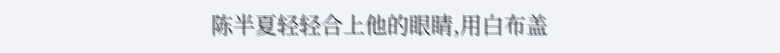陈半夏轻轻合上他的眼睛,用白布盖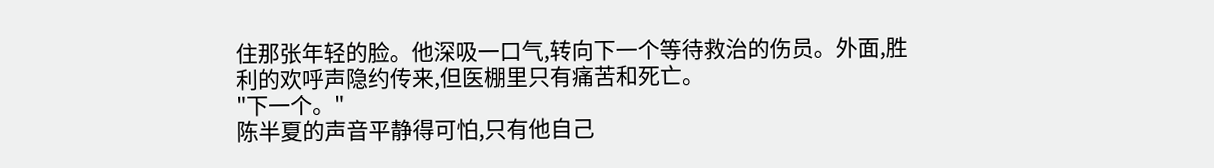住那张年轻的脸。他深吸一口气,转向下一个等待救治的伤员。外面,胜利的欢呼声隐约传来,但医棚里只有痛苦和死亡。
"下一个。"
陈半夏的声音平静得可怕,只有他自己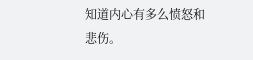知道内心有多么愤怒和悲伤。